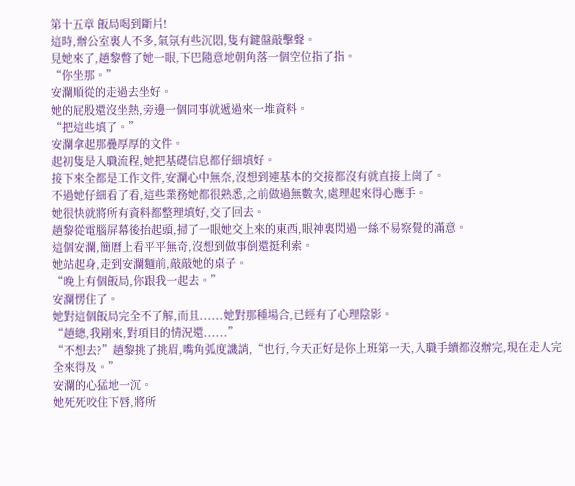第十五章 飯局喝到斷片!
這時,辦公室裏人不多,氣氛有些沉悶,隻有鍵盤敲擊聲。
見她來了,趙黎瞥了她一眼,下巴隨意地朝角落一個空位指了指。
“你坐那。”
安瀾順從的走過去坐好。
她的屁股還沒坐熱,旁邊一個同事就遞過來一堆資料。
“把這些填了。”
安瀾拿起那疊厚厚的文件。
起初隻是入職流程,她把基礎信息都仔細填好。
接下來全都是工作文件,安瀾心中無奈,沒想到連基本的交接都沒有就直接上崗了。
不過她仔細看了看,這些業務她都很熟悉,之前做過無數次,處理起來得心應手。
她很快就將所有資料都整理填好,交了回去。
趙黎從電腦屏幕後抬起頭,掃了一眼她交上來的東西,眼神裏閃過一絲不易察覺的滿意。
這個安瀾,簡曆上看平平無奇,沒想到做事倒還挺利索。
她站起身,走到安瀾麵前,敲敲她的桌子。
“晚上有個飯局,你跟我一起去。”
安瀾愣住了。
她對這個飯局完全不了解,而且......她對那種場合,已經有了心理陰影。
“趙總,我剛來,對項目的情況還......”
“不想去?”趙黎挑了挑眉,嘴角弧度譏誚,“也行,今天正好是你上班第一天,入職手續都沒辦完,現在走人完全來得及。”
安瀾的心猛地一沉。
她死死咬住下唇,將所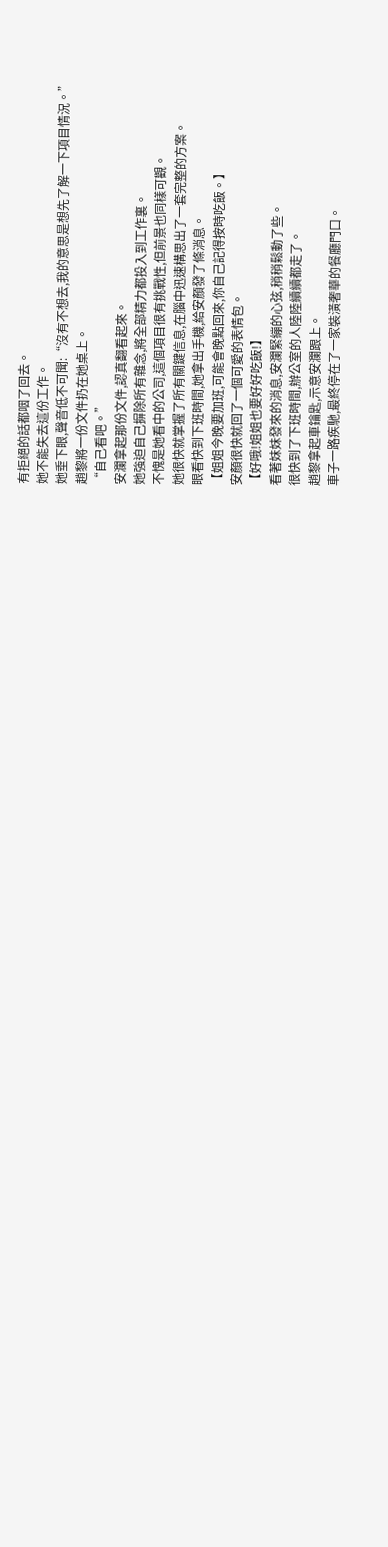有拒絕的話都咽了回去。
她不能失去這份工作。
她垂下眼,聲音低不可聞:“沒有不想去,我的意思是想先了解一下項目情況。”
趙黎將一份文件扔在她桌上。
“自己看吧。”
安瀾拿起那份文件,認真翻看起來。
她強迫自己摒除所有雜念,將全部精力都投入到工作裏。
不愧是她看中的公司,這個項目很有挑戰性,但前景也同樣可觀。
她很快就掌握了所有關鍵信息,在腦中迅速構思出了一套完整的方案。
眼看快到下班時間,她拿出手機,給安顏發了條消息。
【姐姐今晚要加班,可能會晚點回來,你自己記得按時吃飯。】
安顏很快就回了一個可愛的表情包。
【好哦!姐姐也要好好吃飯!】
看著妹妹發來的消息,安瀾緊繃的心弦,稍稍鬆動了些。
很快到了下班時間,辦公室的人陸陸續續都走了。
趙黎拿起車鑰匙,示意安瀾跟上。
車子一路疾馳,最終停在了一家裝潢奢華的餐廳門口。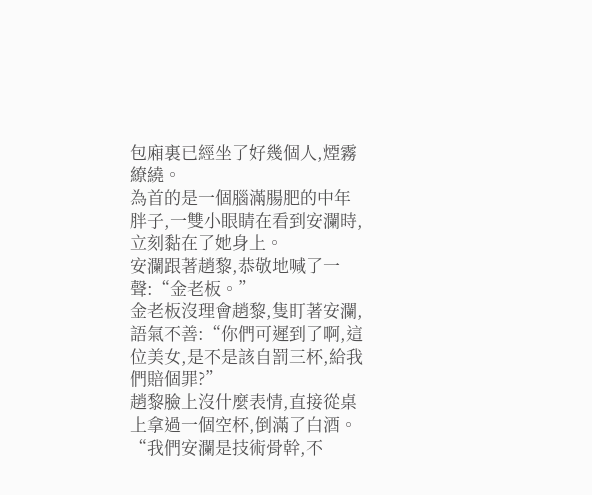包廂裏已經坐了好幾個人,煙霧繚繞。
為首的是一個腦滿腸肥的中年胖子,一雙小眼睛在看到安瀾時,立刻黏在了她身上。
安瀾跟著趙黎,恭敬地喊了一聲:“金老板。”
金老板沒理會趙黎,隻盯著安瀾,語氣不善:“你們可遲到了啊,這位美女,是不是該自罰三杯,給我們賠個罪?”
趙黎臉上沒什麼表情,直接從桌上拿過一個空杯,倒滿了白酒。
“我們安瀾是技術骨幹,不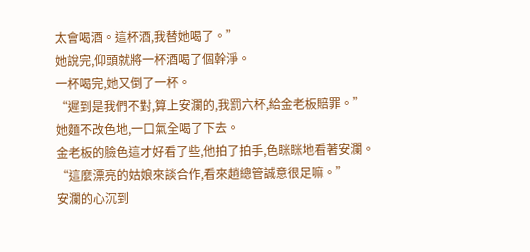太會喝酒。這杯酒,我替她喝了。”
她說完,仰頭就將一杯酒喝了個幹淨。
一杯喝完,她又倒了一杯。
“遲到是我們不對,算上安瀾的,我罰六杯,給金老板賠罪。”
她麵不改色地,一口氣全喝了下去。
金老板的臉色這才好看了些,他拍了拍手,色眯眯地看著安瀾。
“這麼漂亮的姑娘來談合作,看來趙總管誠意很足嘛。”
安瀾的心沉到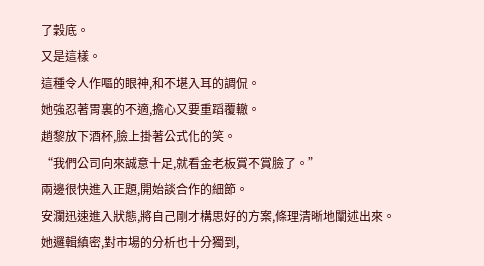了穀底。
又是這樣。
這種令人作嘔的眼神,和不堪入耳的調侃。
她強忍著胃裏的不適,擔心又要重蹈覆轍。
趙黎放下酒杯,臉上掛著公式化的笑。
“我們公司向來誠意十足,就看金老板賞不賞臉了。”
兩邊很快進入正題,開始談合作的細節。
安瀾迅速進入狀態,將自己剛才構思好的方案,條理清晰地闡述出來。
她邏輯縝密,對市場的分析也十分獨到,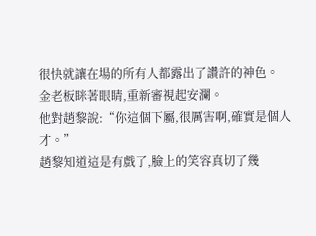很快就讓在場的所有人都露出了讚許的神色。
金老板眯著眼睛,重新審視起安瀾。
他對趙黎說:“你這個下屬,很厲害啊,確實是個人才。”
趙黎知道這是有戲了,臉上的笑容真切了幾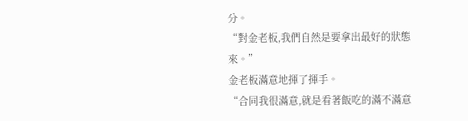分。
“對金老板,我們自然是要拿出最好的狀態來。”
金老板滿意地揮了揮手。
“合同我很滿意,就是看著飯吃的滿不滿意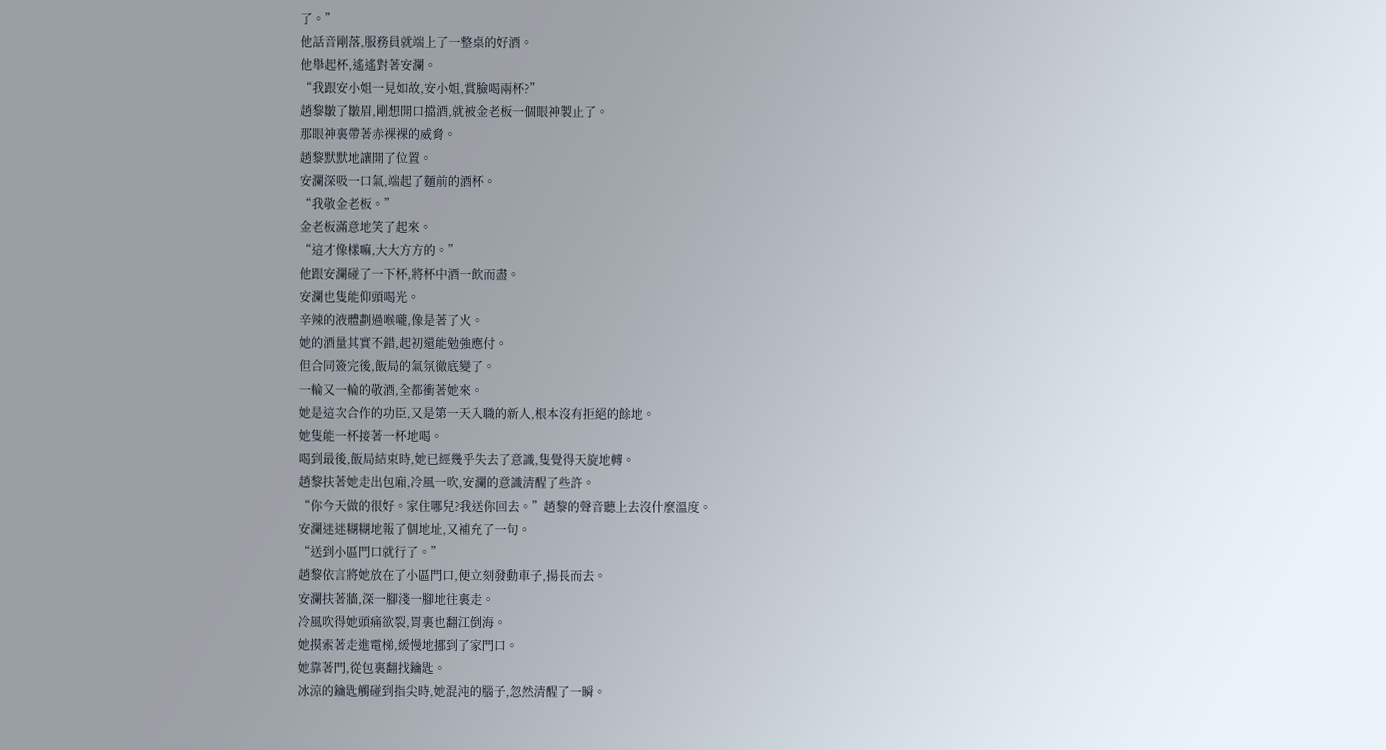了。”
他話音剛落,服務員就端上了一整桌的好酒。
他舉起杯,遙遙對著安瀾。
“我跟安小姐一見如故,安小姐,賞臉喝兩杯?”
趙黎皺了皺眉,剛想開口擋酒,就被金老板一個眼神製止了。
那眼神裏帶著赤裸裸的威脅。
趙黎默默地讓開了位置。
安瀾深吸一口氣,端起了麵前的酒杯。
“我敬金老板。”
金老板滿意地笑了起來。
“這才像樣嘛,大大方方的。”
他跟安瀾碰了一下杯,將杯中酒一飲而盡。
安瀾也隻能仰頭喝光。
辛辣的液體劃過喉嚨,像是著了火。
她的酒量其實不錯,起初還能勉強應付。
但合同簽完後,飯局的氣氛徹底變了。
一輪又一輪的敬酒,全都衝著她來。
她是這次合作的功臣,又是第一天入職的新人,根本沒有拒絕的餘地。
她隻能一杯接著一杯地喝。
喝到最後,飯局結束時,她已經幾乎失去了意識,隻覺得天旋地轉。
趙黎扶著她走出包廂,冷風一吹,安瀾的意識清醒了些許。
“你今天做的很好。家住哪兒?我送你回去。”趙黎的聲音聽上去沒什麼溫度。
安瀾迷迷糊糊地報了個地址,又補充了一句。
“送到小區門口就行了。”
趙黎依言將她放在了小區門口,便立刻發動車子,揚長而去。
安瀾扶著牆,深一腳淺一腳地往裏走。
冷風吹得她頭痛欲裂,胃裏也翻江倒海。
她摸索著走進電梯,緩慢地挪到了家門口。
她靠著門,從包裏翻找鑰匙。
冰涼的鑰匙觸碰到指尖時,她混沌的腦子,忽然清醒了一瞬。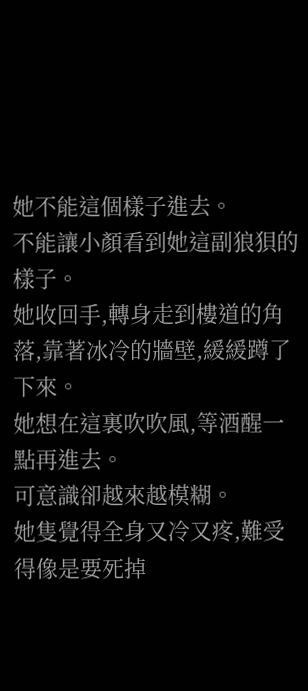她不能這個樣子進去。
不能讓小顏看到她這副狼狽的樣子。
她收回手,轉身走到樓道的角落,靠著冰冷的牆壁,緩緩蹲了下來。
她想在這裏吹吹風,等酒醒一點再進去。
可意識卻越來越模糊。
她隻覺得全身又冷又疼,難受得像是要死掉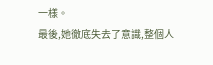一樣。
最後,她徹底失去了意識,整個人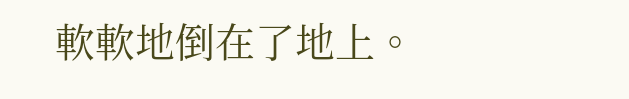軟軟地倒在了地上。